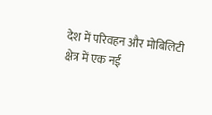देश में परिवहन और मोबिलिटी क्षेत्र में एक नई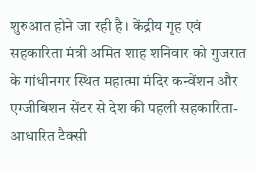शुरुआत होने जा रही है। केंद्रीय गृह एवं सहकारिता मंत्री अमित शाह शनिवार को गुजरात के गांधीनगर स्थित महात्मा मंदिर कन्वेंशन और एग्जीबिशन सेंटर से देश की पहली सहकारिता-आधारित टैक्सी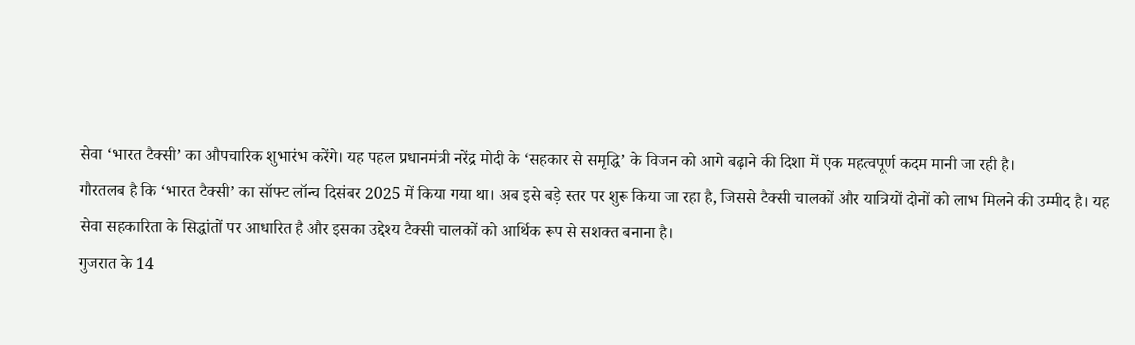सेवा ‘भारत टैक्सी’ का औपचारिक शुभारंभ करेंगे। यह पहल प्रधानमंत्री नरेंद्र मोदी के ‘सहकार से समृद्धि’ के विजन को आगे बढ़ाने की दिशा में एक महत्वपूर्ण कदम मानी जा रही है।
गौरतलब है कि ‘भारत टैक्सी’ का सॉफ्ट लॉन्च दिसंबर 2025 में किया गया था। अब इसे बड़े स्तर पर शुरू किया जा रहा है, जिससे टैक्सी चालकों और यात्रियों दोनों को लाभ मिलने की उम्मीद है। यह सेवा सहकारिता के सिद्धांतों पर आधारित है और इसका उद्देश्य टैक्सी चालकों को आर्थिक रूप से सशक्त बनाना है।
गुजरात के 14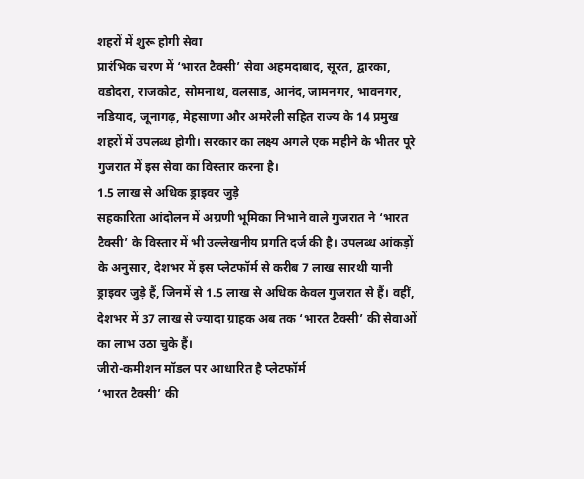शहरों में शुरू होगी सेवा
प्रारंभिक चरण में ‘भारत टैक्सी’ सेवा अहमदाबाद, सूरत, द्वारका, वडोदरा, राजकोट, सोमनाथ, वलसाड, आनंद, जामनगर, भावनगर, नडियाद, जूनागढ़, मेहसाणा और अमरेली सहित राज्य के 14 प्रमुख शहरों में उपलब्ध होगी। सरकार का लक्ष्य अगले एक महीने के भीतर पूरे गुजरात में इस सेवा का विस्तार करना है।
1.5 लाख से अधिक ड्राइवर जुड़े
सहकारिता आंदोलन में अग्रणी भूमिका निभाने वाले गुजरात ने ‘भारत टैक्सी’ के विस्तार में भी उल्लेखनीय प्रगति दर्ज की है। उपलब्ध आंकड़ों के अनुसार, देशभर में इस प्लेटफॉर्म से करीब 7 लाख सारथी यानी ड्राइवर जुड़े हैं, जिनमें से 1.5 लाख से अधिक केवल गुजरात से हैं। वहीं, देशभर में 37 लाख से ज्यादा ग्राहक अब तक ‘भारत टैक्सी’ की सेवाओं का लाभ उठा चुके हैं।
जीरो-कमीशन मॉडल पर आधारित है प्लेटफॉर्म
‘भारत टैक्सी’ की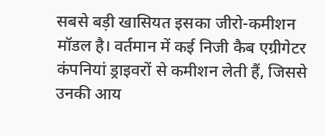सबसे बड़ी खासियत इसका जीरो-कमीशन मॉडल है। वर्तमान में कई निजी कैब एग्रीगेटर कंपनियां ड्राइवरों से कमीशन लेती हैं, जिससे उनकी आय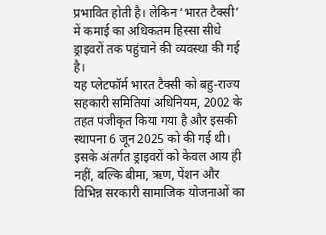प्रभावित होती है। लेकिन ‘भारत टैक्सी’ में कमाई का अधिकतम हिस्सा सीधे ड्राइवरों तक पहुंचाने की व्यवस्था की गई है।
यह प्लेटफॉर्म भारत टैक्सी को बहु-राज्य सहकारी समितियां अधिनियम, 2002 के तहत पंजीकृत किया गया है और इसकी स्थापना 6 जून 2025 को की गई थी। इसके अंतर्गत ड्राइवरों को केवल आय ही नहीं, बल्कि बीमा, ऋण, पेंशन और विभिन्न सरकारी सामाजिक योजनाओं का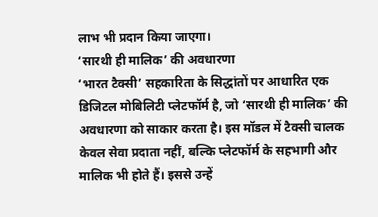लाभ भी प्रदान किया जाएगा।
‘सारथी ही मालिक’ की अवधारणा
‘भारत टैक्सी’ सहकारिता के सिद्धांतों पर आधारित एक डिजिटल मोबिलिटी प्लेटफॉर्म है, जो ‘सारथी ही मालिक’ की अवधारणा को साकार करता है। इस मॉडल में टैक्सी चालक केवल सेवा प्रदाता नहीं, बल्कि प्लेटफॉर्म के सहभागी और मालिक भी होते हैं। इससे उन्हें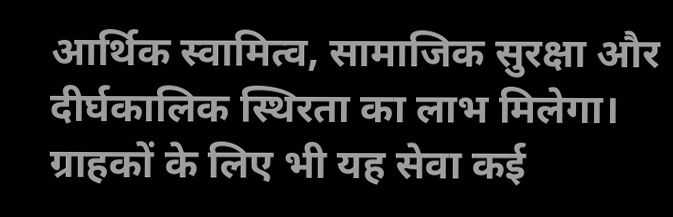आर्थिक स्वामित्व, सामाजिक सुरक्षा और दीर्घकालिक स्थिरता का लाभ मिलेगा।
ग्राहकों के लिए भी यह सेवा कई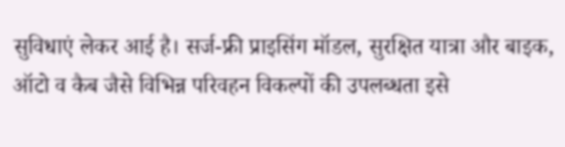सुविधाएं लेकर आई है। सर्ज-फ्री प्राइसिंग मॉडल, सुरक्षित यात्रा और बाइक, ऑटो व कैब जैसे विभिन्न परिवहन विकल्पों की उपलब्धता इसे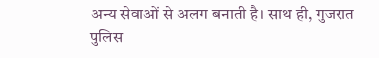अन्य सेवाओं से अलग बनाती है। साथ ही, गुजरात पुलिस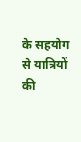के सहयोग से यात्रियों की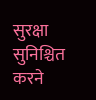सुरक्षा सुनिश्चित करने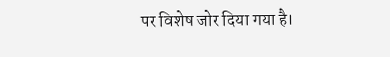पर विशेष जोर दिया गया है।